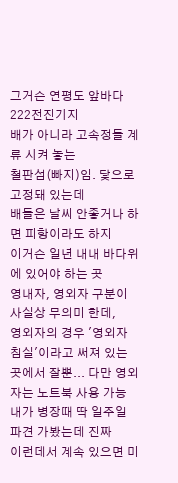그거슨 연평도 앞바다 222전진기지
배가 아니라 고속정들 계류 시켜 놓는
철판섬(빠지)임. 닻으로 고정돼 있는데
배들은 날씨 안좋거나 하면 피항이라도 하지
이거슨 일년 내내 바다위에 있어야 하는 곳
영내자, 영외자 구분이 사실상 무의미 한데,
영외자의 경우 '영외자 침실'이라고 써져 있는
곳에서 잘뿐... 다만 영외자는 노트북 사용 가능
내가 병장때 딱 일주일 파견 가봤는데 진짜
이런데서 계속 있으면 미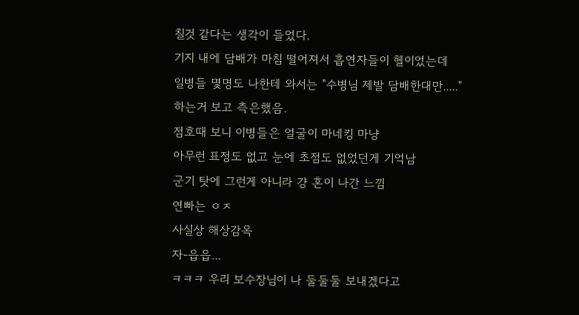칠것 같다는 생각이 들었다.
기지 내에 담배가 마침 떨어져서 흡연자들이 헬이었는데
일병들 몇명도 나한테 와서는 "수병님 제발 담배한대만....."
하는거 보고 측은했음.
점호때 보니 이병들은 얼굴이 마네킹 마냥
아무런 표정도 없고 눈에 초점도 없었던게 기억남
군기 탓에 그런게 아니라 걍 혼이 나간 느낌
연빠는 ㅇㅈ
사실상 해상감옥
자-읍읍...
ㅋㅋㅋ 우리 보수장님이 나 둘둘둘 보내겠다고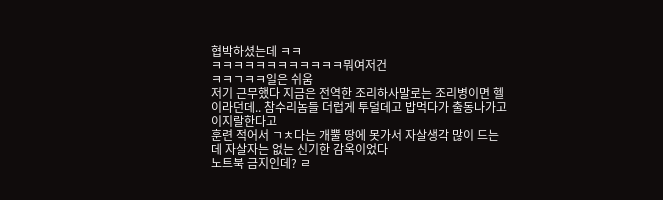협박하셨는데 ㅋㅋ
ㅋㅋㅋㅋㅋㅋㅋㅋㅋㅋㅋㅋ뭐여저건
ㅋㅋㄱㅋㅋ일은 쉬움
저기 근무했다 지금은 전역한 조리하사말로는 조리병이면 헬이라던데.. 참수리놈들 더럽게 투덜데고 밥먹다가 출동나가고 이지랄한다고
훈련 적어서 ㄱㅊ다는 개뿔 땅에 못가서 자살생각 많이 드는데 자살자는 없는 신기한 감옥이었다
노트북 금지인데? ㄹ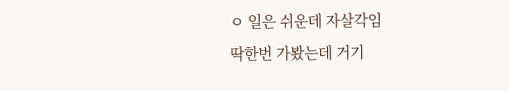ㅇ 일은 쉬운데 자살각임
딱한번 가봤는데 거기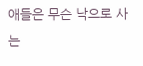애들은 무슨 낙으로 사는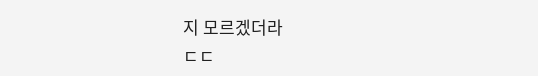지 모르겠더라
ㄷㄷ